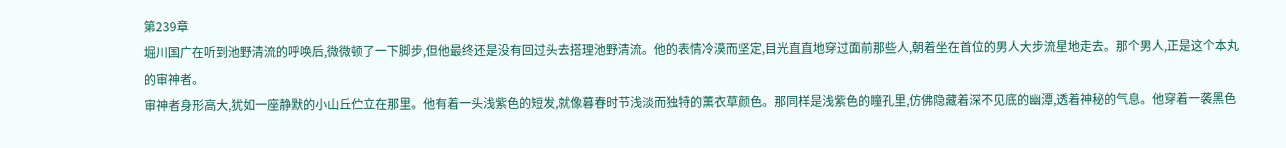第239章
堀川国广在听到池野清流的呼唤后,微微顿了一下脚步,但他最终还是没有回过头去搭理池野清流。他的表情冷漠而坚定,目光直直地穿过面前那些人,朝着坐在首位的男人大步流星地走去。那个男人,正是这个本丸的审神者。
审神者身形高大,犹如一座静默的小山丘伫立在那里。他有着一头浅紫色的短发,就像暮春时节浅淡而独特的薰衣草颜色。那同样是浅紫色的瞳孔里,仿佛隐藏着深不见底的幽潭,透着神秘的气息。他穿着一袭黑色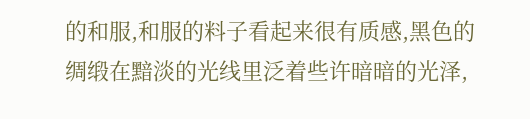的和服,和服的料子看起来很有质感,黑色的绸缎在黯淡的光线里泛着些许暗暗的光泽,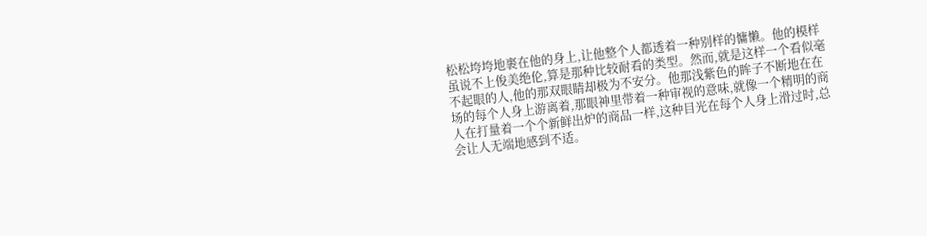松松垮垮地裹在他的身上,让他整个人都透着一种别样的慵懒。他的模样虽说不上俊美绝伦,算是那种比较耐看的类型。然而,就是这样一个看似毫不起眼的人,他的那双眼睛却极为不安分。他那浅紫色的眸子不断地在在场的每个人身上游离着,那眼神里带着一种审视的意味,就像一个精明的商人在打量着一个个新鲜出炉的商品一样,这种目光在每个人身上滑过时,总会让人无端地感到不适。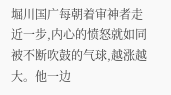堀川国广每朝着审神者走近一步,内心的愤怒就如同被不断吹鼓的气球,越涨越大。他一边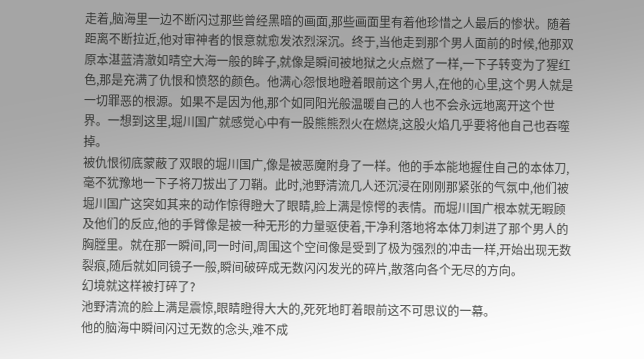走着,脑海里一边不断闪过那些曾经黑暗的画面,那些画面里有着他珍惜之人最后的惨状。随着距离不断拉近,他对审神者的恨意就愈发浓烈深沉。终于,当他走到那个男人面前的时候,他那双原本湛蓝清澈如晴空大海一般的眸子,就像是瞬间被地狱之火点燃了一样,一下子转变为了猩红色,那是充满了仇恨和愤怒的颜色。他满心怨恨地瞪着眼前这个男人,在他的心里,这个男人就是一切罪恶的根源。如果不是因为他,那个如同阳光般温暖自己的人也不会永远地离开这个世界。一想到这里,堀川国广就感觉心中有一股熊熊烈火在燃烧,这股火焰几乎要将他自己也吞噬掉。
被仇恨彻底蒙蔽了双眼的堀川国广,像是被恶魔附身了一样。他的手本能地握住自己的本体刀,毫不犹豫地一下子将刀拔出了刀鞘。此时,池野清流几人还沉浸在刚刚那紧张的气氛中,他们被堀川国广这突如其来的动作惊得瞪大了眼睛,脸上满是惊愕的表情。而堀川国广根本就无暇顾及他们的反应,他的手臂像是被一种无形的力量驱使着,干净利落地将本体刀刺进了那个男人的胸膛里。就在那一瞬间,同一时间,周围这个空间像是受到了极为强烈的冲击一样,开始出现无数裂痕,随后就如同镜子一般,瞬间破碎成无数闪闪发光的碎片,散落向各个无尽的方向。
幻境就这样被打碎了?
池野清流的脸上满是震惊,眼睛瞪得大大的,死死地盯着眼前这不可思议的一幕。
他的脑海中瞬间闪过无数的念头,难不成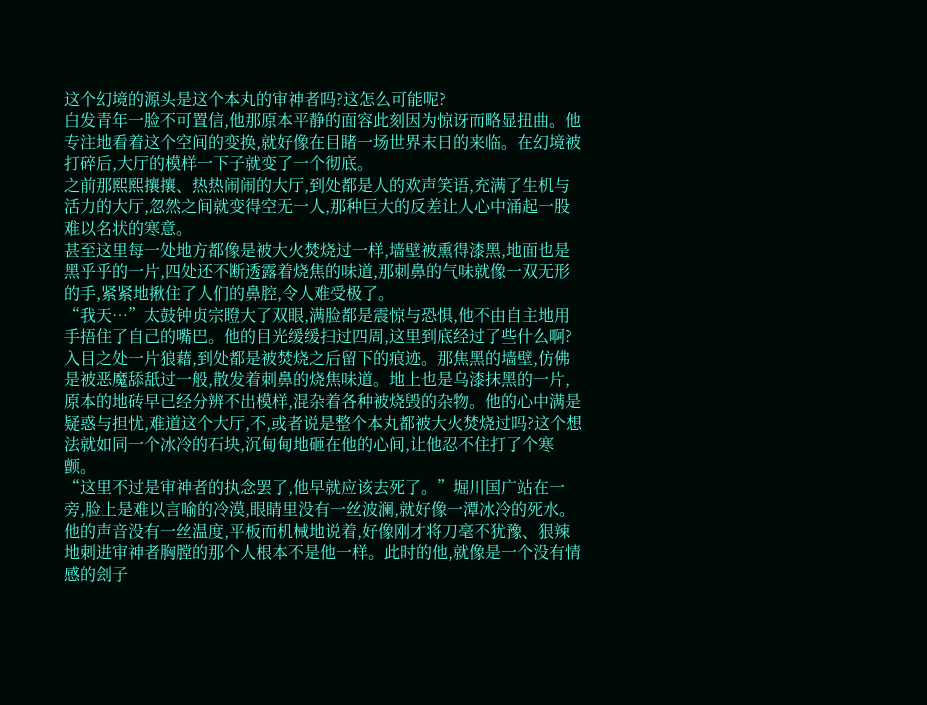这个幻境的源头是这个本丸的审神者吗?这怎么可能呢?
白发青年一脸不可置信,他那原本平静的面容此刻因为惊讶而略显扭曲。他专注地看着这个空间的变换,就好像在目睹一场世界末日的来临。在幻境被打碎后,大厅的模样一下子就变了一个彻底。
之前那熙熙攘攘、热热闹闹的大厅,到处都是人的欢声笑语,充满了生机与活力的大厅,忽然之间就变得空无一人,那种巨大的反差让人心中涌起一股难以名状的寒意。
甚至这里每一处地方都像是被大火焚烧过一样,墙壁被熏得漆黑,地面也是黑乎乎的一片,四处还不断透露着烧焦的味道,那刺鼻的气味就像一双无形的手,紧紧地揪住了人们的鼻腔,令人难受极了。
“我天…”太鼓钟贞宗瞪大了双眼,满脸都是震惊与恐惧,他不由自主地用手捂住了自己的嘴巴。他的目光缓缓扫过四周,这里到底经过了些什么啊?入目之处一片狼藉,到处都是被焚烧之后留下的痕迹。那焦黑的墙壁,仿佛是被恶魔舔舐过一般,散发着刺鼻的烧焦味道。地上也是乌漆抹黑的一片,原本的地砖早已经分辨不出模样,混杂着各种被烧毁的杂物。他的心中满是疑惑与担忧,难道这个大厅,不,或者说是整个本丸都被大火焚烧过吗?这个想法就如同一个冰冷的石块,沉甸甸地砸在他的心间,让他忍不住打了个寒颤。
“这里不过是审神者的执念罢了,他早就应该去死了。”堀川国广站在一旁,脸上是难以言喻的冷漠,眼睛里没有一丝波澜,就好像一潭冰冷的死水。他的声音没有一丝温度,平板而机械地说着,好像刚才将刀毫不犹豫、狠辣地刺进审神者胸膛的那个人根本不是他一样。此时的他,就像是一个没有情感的刽子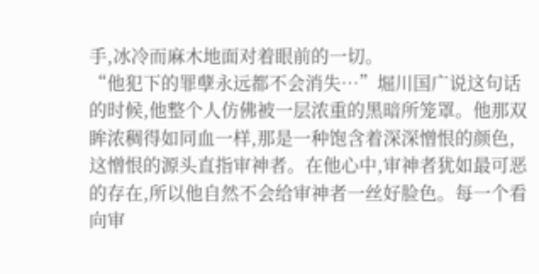手,冰冷而麻木地面对着眼前的一切。
“他犯下的罪孽永远都不会消失…”堀川国广说这句话的时候,他整个人仿佛被一层浓重的黑暗所笼罩。他那双眸浓稠得如同血一样,那是一种饱含着深深憎恨的颜色,这憎恨的源头直指审神者。在他心中,审神者犹如最可恶的存在,所以他自然不会给审神者一丝好脸色。每一个看向审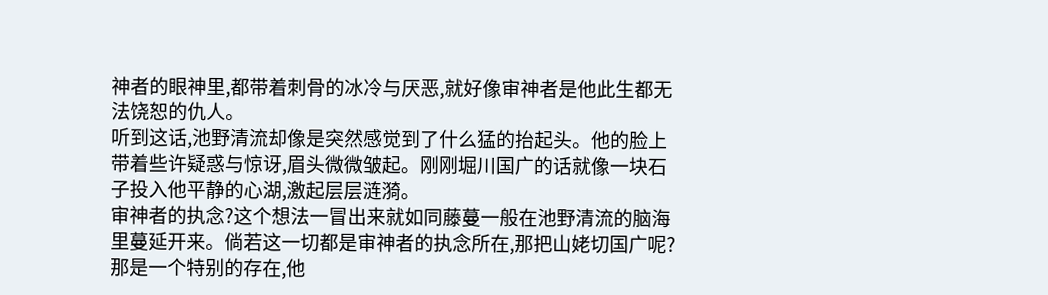神者的眼神里,都带着刺骨的冰冷与厌恶,就好像审神者是他此生都无法饶恕的仇人。
听到这话,池野清流却像是突然感觉到了什么猛的抬起头。他的脸上带着些许疑惑与惊讶,眉头微微皱起。刚刚堀川国广的话就像一块石子投入他平静的心湖,激起层层涟漪。
审神者的执念?这个想法一冒出来就如同藤蔓一般在池野清流的脑海里蔓延开来。倘若这一切都是审神者的执念所在,那把山姥切国广呢?那是一个特别的存在,他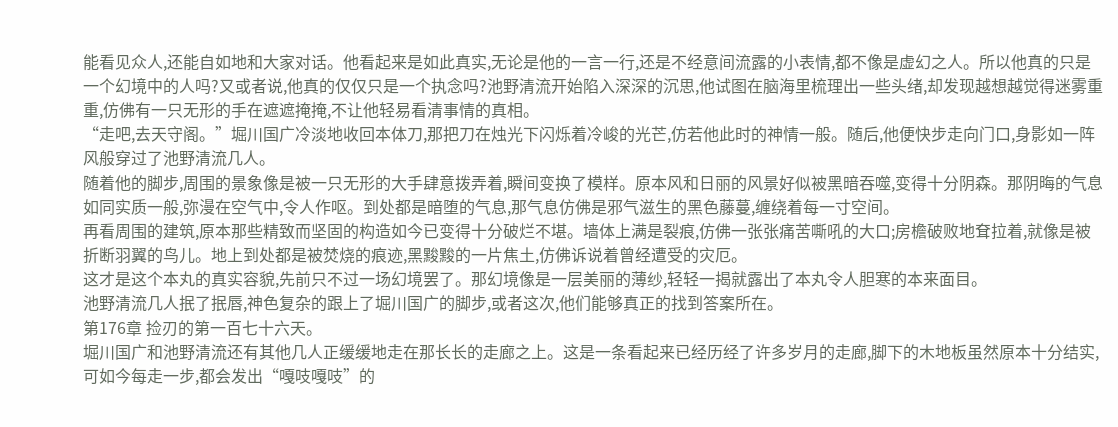能看见众人,还能自如地和大家对话。他看起来是如此真实,无论是他的一言一行,还是不经意间流露的小表情,都不像是虚幻之人。所以他真的只是一个幻境中的人吗?又或者说,他真的仅仅只是一个执念吗?池野清流开始陷入深深的沉思,他试图在脑海里梳理出一些头绪,却发现越想越觉得迷雾重重,仿佛有一只无形的手在遮遮掩掩,不让他轻易看清事情的真相。
“走吧,去天守阁。”堀川国广冷淡地收回本体刀,那把刀在烛光下闪烁着冷峻的光芒,仿若他此时的神情一般。随后,他便快步走向门口,身影如一阵风般穿过了池野清流几人。
随着他的脚步,周围的景象像是被一只无形的大手肆意拨弄着,瞬间变换了模样。原本风和日丽的风景好似被黑暗吞噬,变得十分阴森。那阴晦的气息如同实质一般,弥漫在空气中,令人作呕。到处都是暗堕的气息,那气息仿佛是邪气滋生的黑色藤蔓,缠绕着每一寸空间。
再看周围的建筑,原本那些精致而坚固的构造如今已变得十分破烂不堪。墙体上满是裂痕,仿佛一张张痛苦嘶吼的大口;房檐破败地耷拉着,就像是被折断羽翼的鸟儿。地上到处都是被焚烧的痕迹,黑黢黢的一片焦土,仿佛诉说着曾经遭受的灾厄。
这才是这个本丸的真实容貌,先前只不过一场幻境罢了。那幻境像是一层美丽的薄纱,轻轻一揭就露出了本丸令人胆寒的本来面目。
池野清流几人抿了抿唇,神色复杂的跟上了堀川国广的脚步,或者这次,他们能够真正的找到答案所在。
第176章 捡刃的第一百七十六天。
堀川国广和池野清流还有其他几人正缓缓地走在那长长的走廊之上。这是一条看起来已经历经了许多岁月的走廊,脚下的木地板虽然原本十分结实,可如今每走一步,都会发出“嘎吱嘎吱”的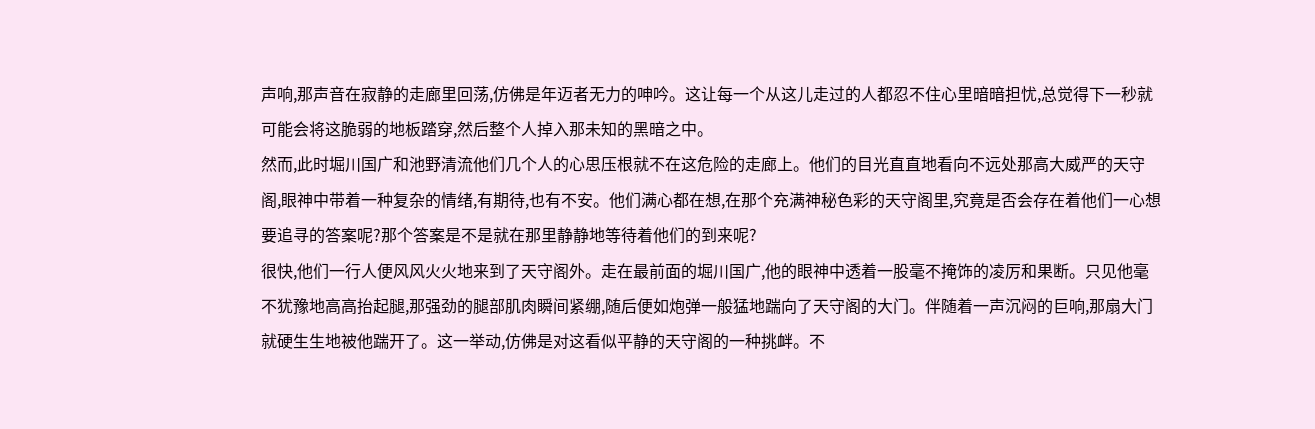声响,那声音在寂静的走廊里回荡,仿佛是年迈者无力的呻吟。这让每一个从这儿走过的人都忍不住心里暗暗担忧,总觉得下一秒就可能会将这脆弱的地板踏穿,然后整个人掉入那未知的黑暗之中。
然而,此时堀川国广和池野清流他们几个人的心思压根就不在这危险的走廊上。他们的目光直直地看向不远处那高大威严的天守阁,眼神中带着一种复杂的情绪,有期待,也有不安。他们满心都在想,在那个充满神秘色彩的天守阁里,究竟是否会存在着他们一心想要追寻的答案呢?那个答案是不是就在那里静静地等待着他们的到来呢?
很快,他们一行人便风风火火地来到了天守阁外。走在最前面的堀川国广,他的眼神中透着一股毫不掩饰的凌厉和果断。只见他毫不犹豫地高高抬起腿,那强劲的腿部肌肉瞬间紧绷,随后便如炮弹一般猛地踹向了天守阁的大门。伴随着一声沉闷的巨响,那扇大门就硬生生地被他踹开了。这一举动,仿佛是对这看似平静的天守阁的一种挑衅。不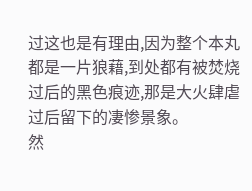过这也是有理由,因为整个本丸都是一片狼藉,到处都有被焚烧过后的黑色痕迹,那是大火肆虐过后留下的凄惨景象。
然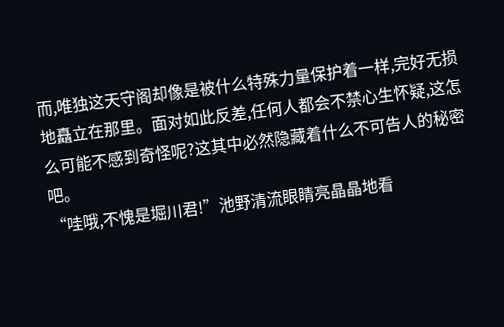而,唯独这天守阁却像是被什么特殊力量保护着一样,完好无损地矗立在那里。面对如此反差,任何人都会不禁心生怀疑,这怎么可能不感到奇怪呢?这其中必然隐藏着什么不可告人的秘密吧。
“哇哦,不愧是堀川君!”池野清流眼睛亮晶晶地看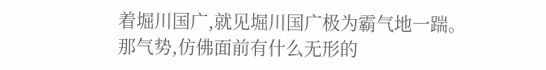着堀川国广,就见堀川国广极为霸气地一踹。那气势,仿佛面前有什么无形的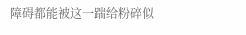障碍都能被这一踹给粉碎似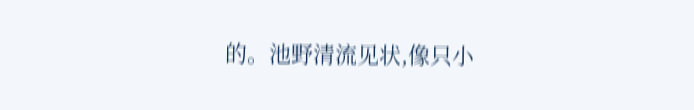的。池野清流见状,像只小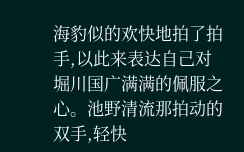海豹似的欢快地拍了拍手,以此来表达自己对堀川国广满满的佩服之心。池野清流那拍动的双手,轻快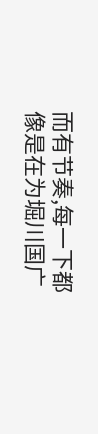而有节奏,每一下都像是在为堀川国广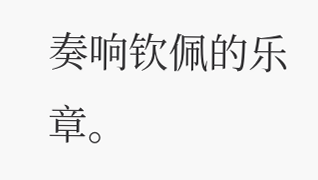奏响钦佩的乐章。